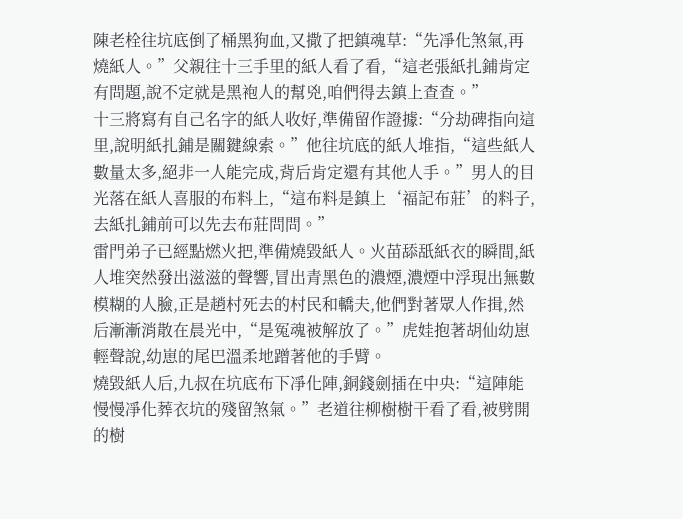陳老栓往坑底倒了桶黑狗血,又撒了把鎮魂草:“先凈化煞氣,再燒紙人。”父親往十三手里的紙人看了看,“這老張紙扎鋪肯定有問題,說不定就是黑袍人的幫兇,咱們得去鎮上查查。”
十三將寫有自己名字的紙人收好,準備留作證據:“分劫碑指向這里,說明紙扎鋪是關鍵線索。”他往坑底的紙人堆指,“這些紙人數量太多,絕非一人能完成,背后肯定還有其他人手。”男人的目光落在紙人喜服的布料上,“這布料是鎮上‘福記布莊’的料子,去紙扎鋪前可以先去布莊問問。”
雷門弟子已經點燃火把,準備燒毀紙人。火苗舔舐紙衣的瞬間,紙人堆突然發出滋滋的聲響,冒出青黑色的濃煙,濃煙中浮現出無數模糊的人臉,正是趙村死去的村民和轎夫,他們對著眾人作揖,然后漸漸消散在晨光中,“是冤魂被解放了。”虎娃抱著胡仙幼崽輕聲說,幼崽的尾巴溫柔地蹭著他的手臂。
燒毀紙人后,九叔在坑底布下凈化陣,銅錢劍插在中央:“這陣能慢慢凈化葬衣坑的殘留煞氣。”老道往柳樹樹干看了看,被劈開的樹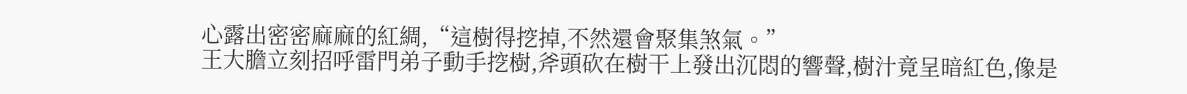心露出密密麻麻的紅綢,“這樹得挖掉,不然還會聚集煞氣。”
王大膽立刻招呼雷門弟子動手挖樹,斧頭砍在樹干上發出沉悶的響聲,樹汁竟呈暗紅色,像是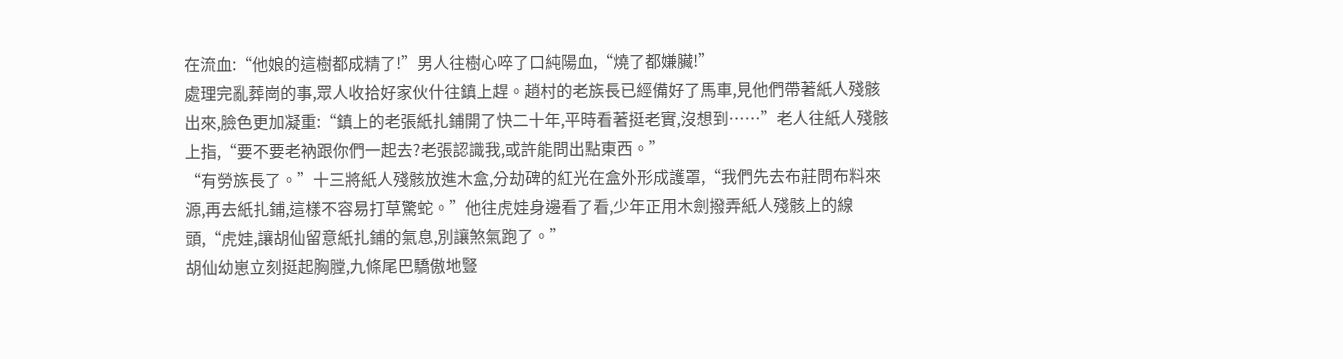在流血:“他娘的這樹都成精了!”男人往樹心啐了口純陽血,“燒了都嫌臟!”
處理完亂葬崗的事,眾人收拾好家伙什往鎮上趕。趙村的老族長已經備好了馬車,見他們帶著紙人殘骸出來,臉色更加凝重:“鎮上的老張紙扎鋪開了快二十年,平時看著挺老實,沒想到……”老人往紙人殘骸上指,“要不要老衲跟你們一起去?老張認識我,或許能問出點東西。”
“有勞族長了。”十三將紙人殘骸放進木盒,分劫碑的紅光在盒外形成護罩,“我們先去布莊問布料來源,再去紙扎鋪,這樣不容易打草驚蛇。”他往虎娃身邊看了看,少年正用木劍撥弄紙人殘骸上的線頭,“虎娃,讓胡仙留意紙扎鋪的氣息,別讓煞氣跑了。”
胡仙幼崽立刻挺起胸膛,九條尾巴驕傲地豎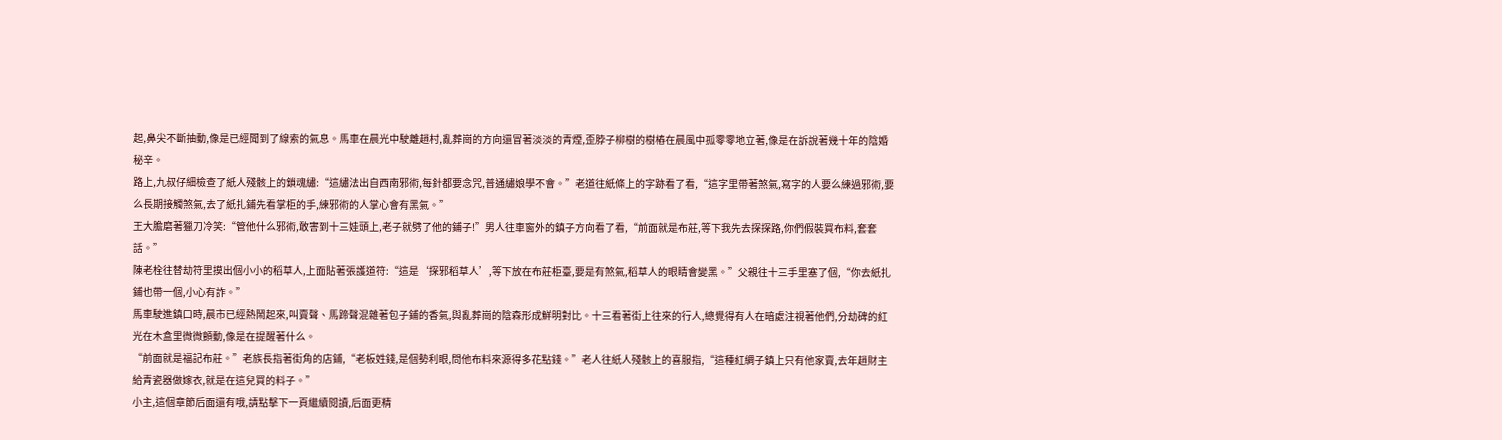起,鼻尖不斷抽動,像是已經聞到了線索的氣息。馬車在晨光中駛離趙村,亂葬崗的方向還冒著淡淡的青煙,歪脖子柳樹的樹樁在晨風中孤零零地立著,像是在訴說著幾十年的陰婚秘辛。
路上,九叔仔細檢查了紙人殘骸上的鎖魂繡:“這繡法出自西南邪術,每針都要念咒,普通繡娘學不會。”老道往紙條上的字跡看了看,“這字里帶著煞氣,寫字的人要么練過邪術,要么長期接觸煞氣,去了紙扎鋪先看掌柜的手,練邪術的人掌心會有黑氣。”
王大膽磨著獵刀冷笑:“管他什么邪術,敢害到十三娃頭上,老子就劈了他的鋪子!”男人往車窗外的鎮子方向看了看,“前面就是布莊,等下我先去探探路,你們假裝買布料,套套話。”
陳老栓往替劫符里摸出個小小的稻草人,上面貼著張護道符:“這是‘探邪稻草人’,等下放在布莊柜臺,要是有煞氣,稻草人的眼睛會變黑。”父親往十三手里塞了個,“你去紙扎鋪也帶一個,小心有詐。”
馬車駛進鎮口時,晨市已經熱鬧起來,叫賣聲、馬蹄聲混雜著包子鋪的香氣,與亂葬崗的陰森形成鮮明對比。十三看著街上往來的行人,總覺得有人在暗處注視著他們,分劫碑的紅光在木盒里微微顫動,像是在提醒著什么。
“前面就是福記布莊。”老族長指著街角的店鋪,“老板姓錢,是個勢利眼,問他布料來源得多花點錢。”老人往紙人殘骸上的喜服指,“這種紅綢子鎮上只有他家賣,去年趙財主給青瓷器做嫁衣,就是在這兒買的料子。”
小主,這個章節后面還有哦,請點擊下一頁繼續閱讀,后面更精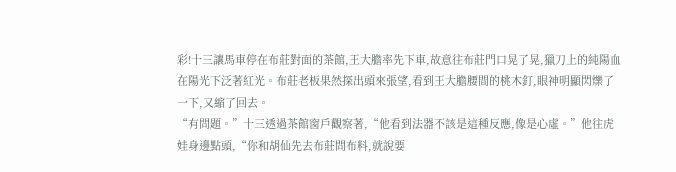彩!十三讓馬車停在布莊對面的茶館,王大膽率先下車,故意往布莊門口晃了晃,獵刀上的純陽血在陽光下泛著紅光。布莊老板果然探出頭來張望,看到王大膽腰間的桃木釘,眼神明顯閃爍了一下,又縮了回去。
“有問題。”十三透過茶館窗戶觀察著,“他看到法器不該是這種反應,像是心虛。”他往虎娃身邊點頭,“你和胡仙先去布莊問布料,就說要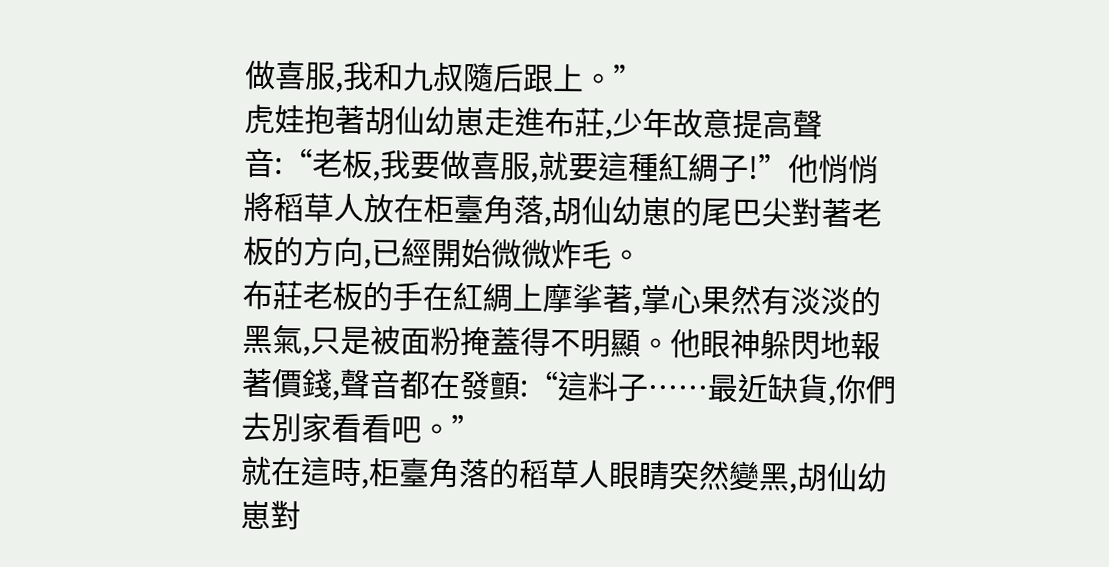做喜服,我和九叔隨后跟上。”
虎娃抱著胡仙幼崽走進布莊,少年故意提高聲音:“老板,我要做喜服,就要這種紅綢子!”他悄悄將稻草人放在柜臺角落,胡仙幼崽的尾巴尖對著老板的方向,已經開始微微炸毛。
布莊老板的手在紅綢上摩挲著,掌心果然有淡淡的黑氣,只是被面粉掩蓋得不明顯。他眼神躲閃地報著價錢,聲音都在發顫:“這料子……最近缺貨,你們去別家看看吧。”
就在這時,柜臺角落的稻草人眼睛突然變黑,胡仙幼崽對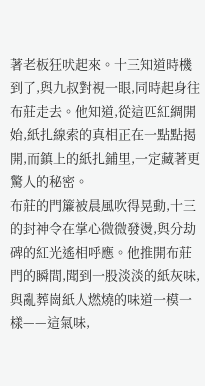著老板狂吠起來。十三知道時機到了,與九叔對視一眼,同時起身往布莊走去。他知道,從這匹紅綢開始,紙扎線索的真相正在一點點揭開,而鎮上的紙扎鋪里,一定藏著更驚人的秘密。
布莊的門簾被晨風吹得晃動,十三的封神令在掌心微微發燙,與分劫碑的紅光遙相呼應。他推開布莊門的瞬間,聞到一股淡淡的紙灰味,與亂葬崗紙人燃燒的味道一模一樣——這氣味,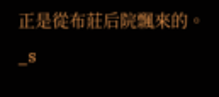正是從布莊后院飄來的。
_s